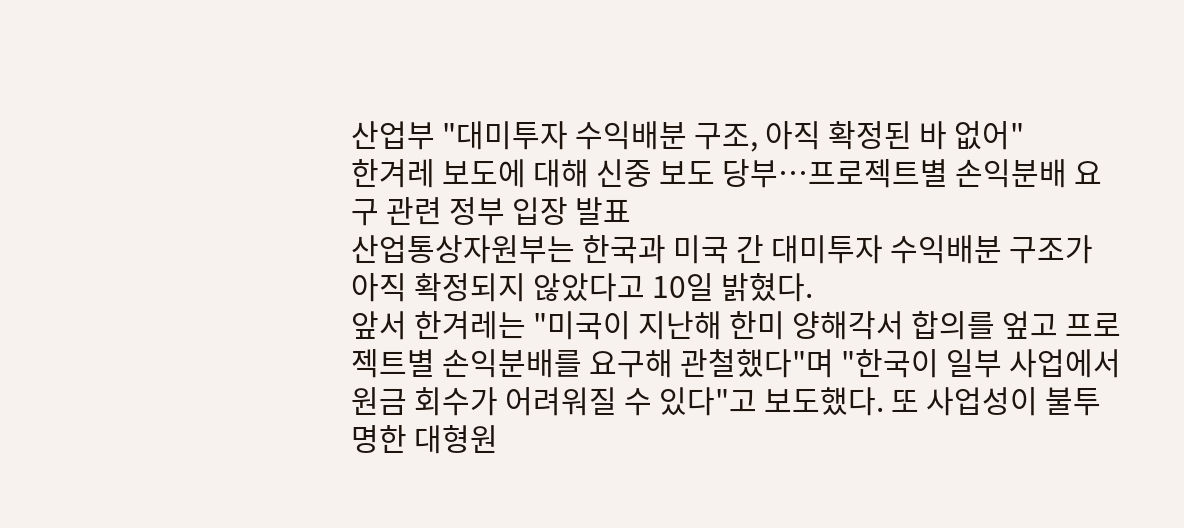산업부 "대미투자 수익배분 구조, 아직 확정된 바 없어"
한겨레 보도에 대해 신중 보도 당부…프로젝트별 손익분배 요구 관련 정부 입장 발표
산업통상자원부는 한국과 미국 간 대미투자 수익배분 구조가 아직 확정되지 않았다고 10일 밝혔다.
앞서 한겨레는 "미국이 지난해 한미 양해각서 합의를 엎고 프로젝트별 손익분배를 요구해 관철했다"며 "한국이 일부 사업에서 원금 회수가 어려워질 수 있다"고 보도했다. 또 사업성이 불투명한 대형원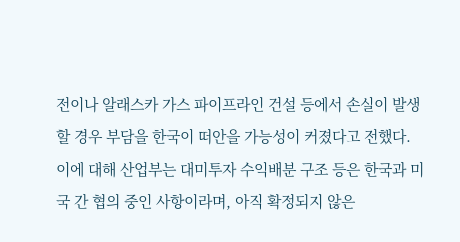전이나 알래스카 가스 파이프라인 건설 등에서 손실이 발생할 경우 부담을 한국이 떠안을 가능성이 커졌다고 전했다.
이에 대해 산업부는 대미투자 수익배분 구조 등은 한국과 미국 간 협의 중인 사항이라며, 아직 확정되지 않은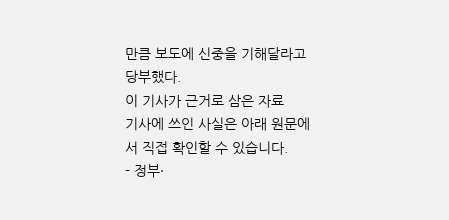만큼 보도에 신중을 기해달라고 당부했다.
이 기사가 근거로 삼은 자료
기사에 쓰인 사실은 아래 원문에서 직접 확인할 수 있습니다.
- 정부·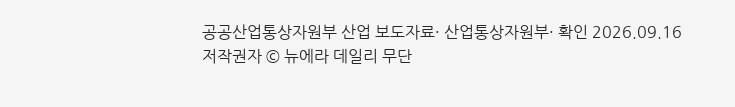공공산업통상자원부 산업 보도자료· 산업통상자원부· 확인 2026.09.16
저작권자 © 뉴에라 데일리 무단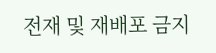전재 및 재배포 금지